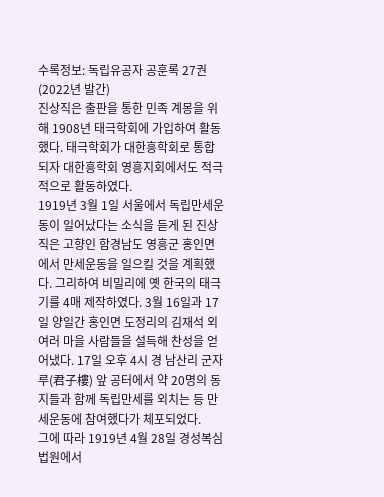수록정보: 독립유공자 공훈록 27권(2022년 발간)
진상직은 출판을 통한 민족 계몽을 위해 1908년 태극학회에 가입하여 활동했다. 태극학회가 대한흥학회로 통합되자 대한흥학회 영흥지회에서도 적극적으로 활동하였다.
1919년 3월 1일 서울에서 독립만세운동이 일어났다는 소식을 듣게 된 진상직은 고향인 함경남도 영흥군 홍인면에서 만세운동을 일으킬 것을 계획했다. 그리하여 비밀리에 옛 한국의 태극기를 4매 제작하였다. 3월 16일과 17일 양일간 홍인면 도정리의 김재석 외 여러 마을 사람들을 설득해 찬성을 얻어냈다. 17일 오후 4시 경 남산리 군자루(君子樓) 앞 공터에서 약 20명의 동지들과 함께 독립만세를 외치는 등 만세운동에 참여했다가 체포되었다.
그에 따라 1919년 4월 28일 경성복심법원에서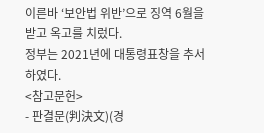이른바 ‘보안법 위반’으로 징역 6월을 받고 옥고를 치렀다.
정부는 2021년에 대통령표창을 추서하였다.
<참고문헌>
- 판결문(判決文)(경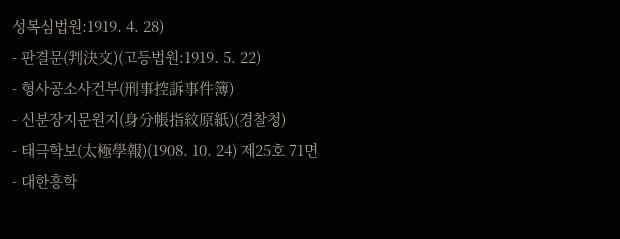성복심법원:1919. 4. 28)
- 판결문(判決文)(고등법원:1919. 5. 22)
- 형사공소사건부(刑事控訴事件簿)
- 신분장지문원지(身分帳指紋原紙)(경찰청)
- 태극학보(太極學報)(1908. 10. 24) 제25호 71면
- 대한흥학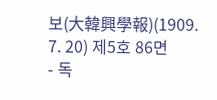보(大韓興學報)(1909. 7. 20) 제5호 86면
- 독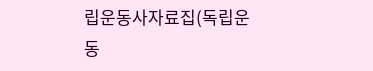립운동사자료집(독립운동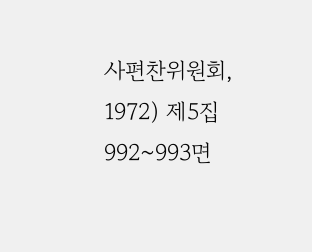사편찬위원회, 1972) 제5집 992~993면